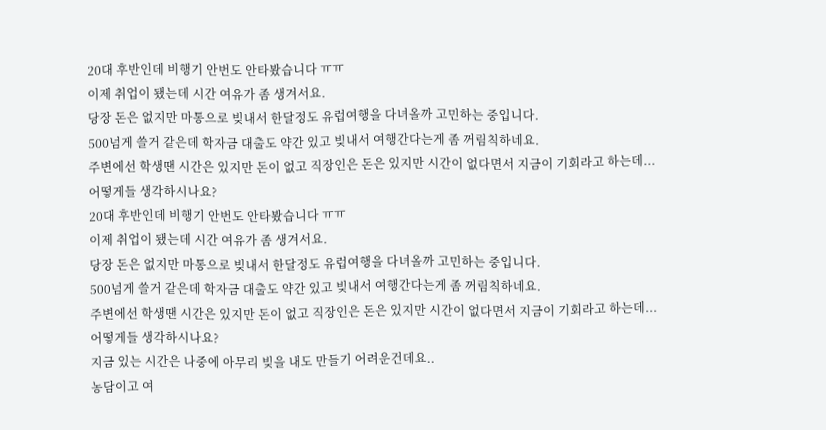20대 후반인데 비행기 안번도 안타봤습니다 ㅠㅠ
이제 취업이 됐는데 시간 여유가 좀 생겨서요.
당장 돈은 없지만 마통으로 빚내서 한달정도 유럽여행을 다녀올까 고민하는 중입니다.
500넘게 쓸거 같은데 학자금 대출도 약간 있고 빚내서 여행간다는게 좀 꺼림칙하네요.
주변에선 학생땐 시간은 있지만 돈이 없고 직장인은 돈은 있지만 시간이 없다면서 지금이 기회라고 하는데...
어떻게들 생각하시나요?
20대 후반인데 비행기 안번도 안타봤습니다 ㅠㅠ
이제 취업이 됐는데 시간 여유가 좀 생겨서요.
당장 돈은 없지만 마통으로 빚내서 한달정도 유럽여행을 다녀올까 고민하는 중입니다.
500넘게 쓸거 같은데 학자금 대출도 약간 있고 빚내서 여행간다는게 좀 꺼림칙하네요.
주변에선 학생땐 시간은 있지만 돈이 없고 직장인은 돈은 있지만 시간이 없다면서 지금이 기회라고 하는데...
어떻게들 생각하시나요?
지금 있는 시간은 나중에 아무리 빚을 내도 만들기 어려운건데요..
농담이고 여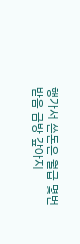행가서 쓴돈은 월급 몇번 받음 금방 갚아지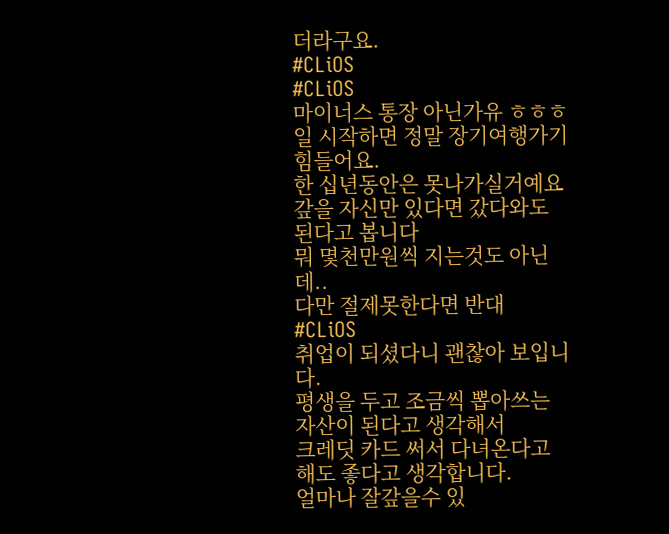더라구요.
#CLiOS
#CLiOS
마이너스 통장 아닌가유 ㅎㅎㅎ
일 시작하면 정말 장기여행가기 힘들어요.
한 십년동안은 못나가실거예요
갚을 자신만 있다면 갔다와도 된다고 봅니다
뭐 몇천만원씩 지는것도 아닌데..
다만 절제못한다면 반대
#CLiOS
취업이 되셨다니 괜찮아 보입니다.
평생을 두고 조금씩 뽑아쓰는 자산이 된다고 생각해서
크레딧 카드 써서 다녀온다고 해도 좋다고 생각합니다.
얼마나 잘갚을수 있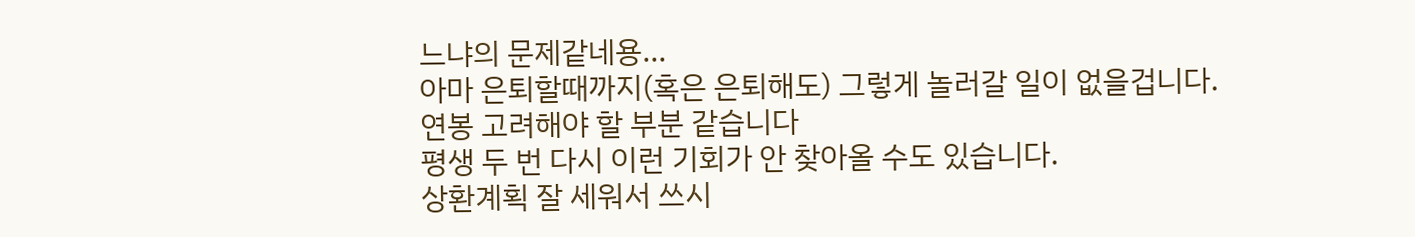느냐의 문제같네용...
아마 은퇴할때까지(혹은 은퇴해도) 그렇게 놀러갈 일이 없을겁니다.
연봉 고려해야 할 부분 같습니다
평생 두 번 다시 이런 기회가 안 찾아올 수도 있습니다.
상환계획 잘 세워서 쓰시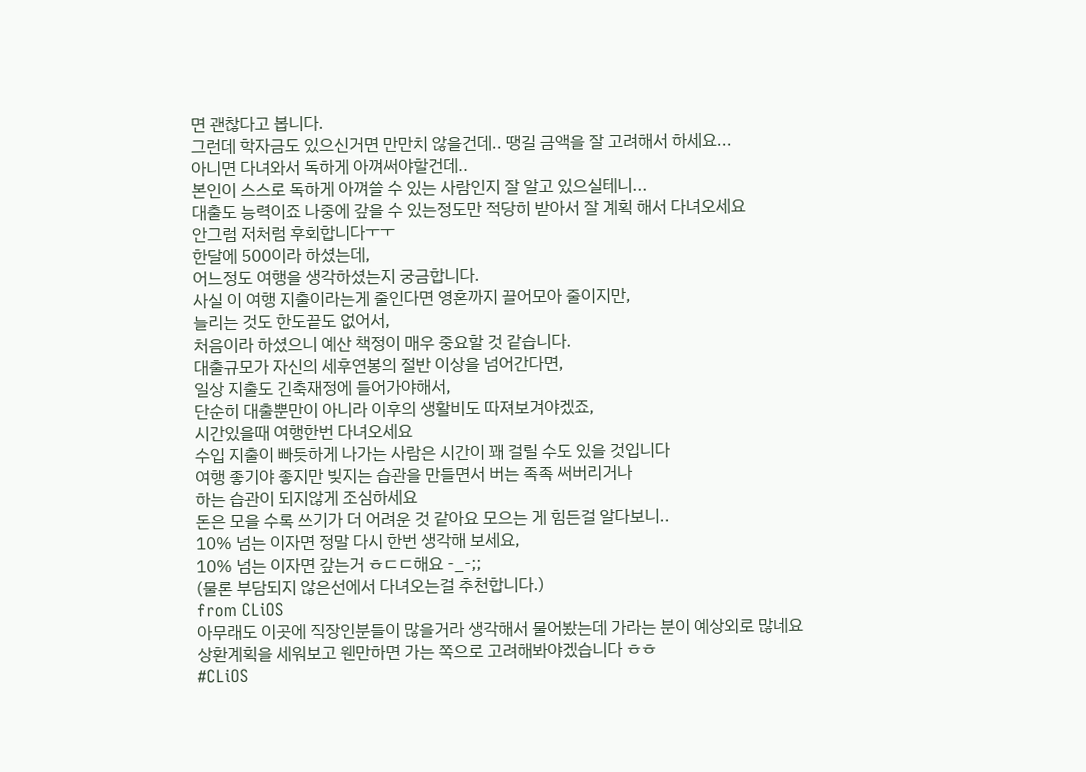면 괜찮다고 봅니다.
그런데 학자금도 있으신거면 만만치 않을건데.. 땡길 금액을 잘 고려해서 하세요...
아니면 다녀와서 독하게 아껴써야할건데..
본인이 스스로 독하게 아껴쓸 수 있는 사람인지 잘 알고 있으실테니...
대출도 능력이죠 나중에 갚을 수 있는정도만 적당히 받아서 잘 계획 해서 다녀오세요
안그럼 저처럼 후회합니다ㅜㅜ
한달에 500이라 하셨는데,
어느정도 여행을 생각하셨는지 궁금합니다.
사실 이 여행 지출이라는게 줄인다면 영혼까지 끌어모아 줄이지만,
늘리는 것도 한도끝도 없어서,
처음이라 하셨으니 예산 책정이 매우 중요할 것 같습니다.
대출규모가 자신의 세후연봉의 절반 이상을 넘어간다면,
일상 지출도 긴축재정에 들어가야해서,
단순히 대출뿐만이 아니라 이후의 생활비도 따져보겨야겠죠,
시간있을때 여행한번 다녀오세요
수입 지출이 빠듯하게 나가는 사람은 시간이 꽤 걸릴 수도 있을 것입니다
여행 좋기야 좋지만 빚지는 습관을 만들면서 버는 족족 써버리거나
하는 습관이 되지않게 조심하세요
돈은 모을 수록 쓰기가 더 어려운 것 같아요 모으는 게 힘든걸 알다보니..
10% 넘는 이자면 정말 다시 한번 생각해 보세요,
10% 넘는 이자면 갚는거 ㅎㄷㄷ해요 -_-;;
(물론 부담되지 않은선에서 다녀오는걸 추천합니다.)
from CLiOS
아무래도 이곳에 직장인분들이 많을거라 생각해서 물어봤는데 가라는 분이 예상외로 많네요
상환계획을 세워보고 웬만하면 가는 쪽으로 고려해봐야겠습니다 ㅎㅎ
#CLiOS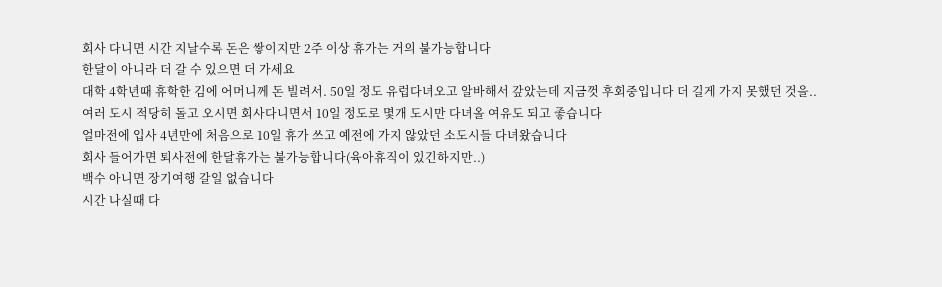회사 다니면 시간 지날수록 돈은 쌓이지만 2주 이상 휴가는 거의 불가능합니다
한달이 아니라 더 갈 수 있으면 더 가세요
대학 4학년때 휴학한 김에 어머니께 돈 빌려서. 50일 정도 유럽다녀오고 알바해서 갚았는데 지금껏 후회중입니다 더 길게 가지 못했던 것을..
여러 도시 적당히 돌고 오시면 회사다니면서 10일 정도로 몇개 도시만 다녀올 여유도 되고 좋습니다
얼마전에 입사 4년만에 처음으로 10일 휴가 쓰고 예전에 가지 않았던 소도시들 다녀왔습니다
회사 들어가면 퇴사전에 한달휴가는 불가능합니다(육아휴직이 있긴하지만..)
백수 아니면 장기여행 갈일 없습니다
시간 나실때 다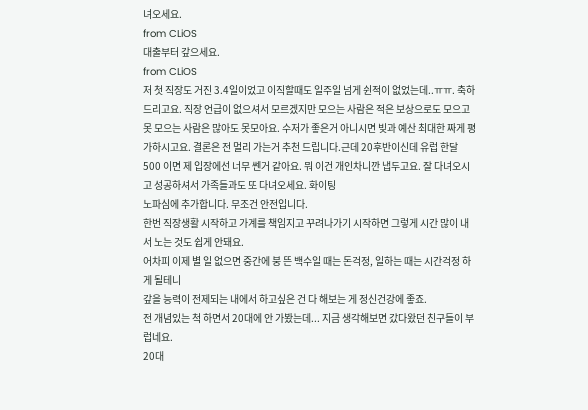녀오세요.
from CLiOS
대출부터 갚으세요.
from CLiOS
저 첫 직장도 거진 3.4일이었고 이직할때도 일주일 넘게 쉰적이 없었는데..ㅠㅠ. 축하드리고요. 직장 언급이 없으셔서 모르겠지만 모으는 사람은 적은 보상으로도 모으고 못 모으는 사람은 많아도 못모아요. 수저가 좋은거 아니시면 빚과 예산 최대한 짜게 평가하시고요. 결론은 전 멀리 가는거 추천 드립니다.근데 20후반이신데 유럽 한달 500 이면 제 입장에선 너무 쎈거 같아요. 뭐 이건 개인차니깐 냅두고요. 잘 다녀오시고 성공하셔서 가족들과도 또 다녀오세요. 화이팅
노파심에 추가합니다. 무조건 안전입니다.
한번 직장생활 시작하고 가계를 책임지고 꾸려나가기 시작하면 그렇게 시간 많이 내서 노는 것도 쉽게 안돼요.
어차피 이제 별 일 없으면 중간에 붕 뜬 백수일 때는 돈걱정, 일하는 때는 시간걱정 하게 될테니
갚을 능력이 전제되는 내에서 하고싶은 건 다 해보는 게 정신건강에 좋죠.
전 개념있는 척 하면서 20대에 안 가봤는데... 지금 생각해보면 갔다왔던 친구들이 부럽네요.
20대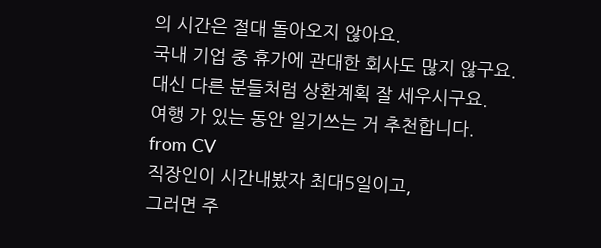의 시간은 절대 돌아오지 않아요.
국내 기업 중 휴가에 관대한 회사도 많지 않구요.
대신 다른 분들처럼 상환계획 잘 세우시구요.
여행 가 있는 동안 일기쓰는 거 추천합니다.
from CV
직장인이 시간내봤자 최대5일이고,
그러면 주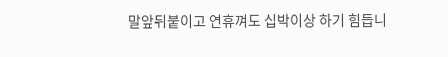말앞뒤붙이고 연휴껴도 십박이상 하기 힘듭니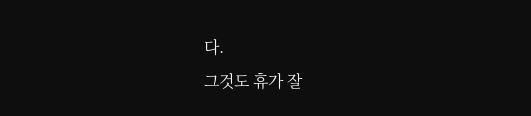다.
그것도 휴가 잘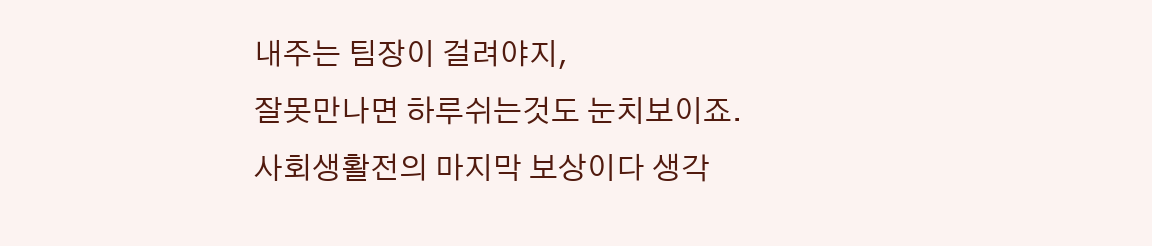내주는 팀장이 걸려야지,
잘못만나면 하루쉬는것도 눈치보이죠.
사회생활전의 마지막 보상이다 생각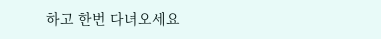하고 한번 다녀오세요